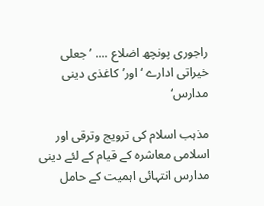راجوری پونچھ اضلاع .... ’جعلی خیراتی ادارے ‘اور’کاغذی دینی مدارس‘

مذہب اسلام کی ترویج وترقی اور اسلامی معاشرہ کے قیام کے لئے دینی مدارس انتہائی اہمیت کے حامل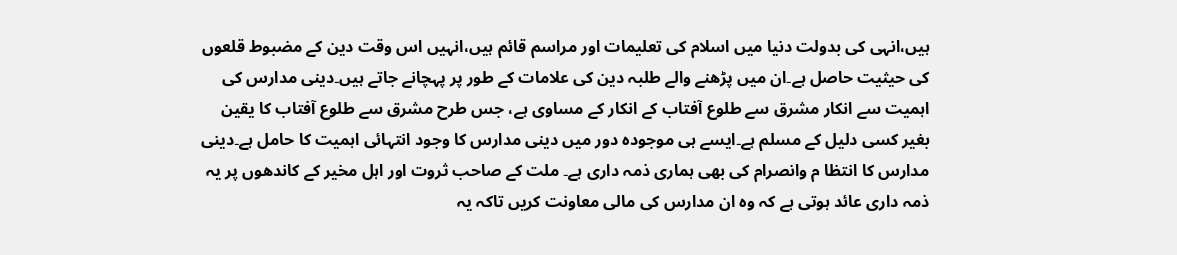ہیں،انہی کی بدولت دنیا میں اسلام کی تعلیمات اور مراسم قائم ہیں،انہیں اس وقت دین کے مضبوط قلعوں کی حیثیت حاصل ہے۔ان میں پڑھنے والے طلبہ دین کی علامات کے طور پر پہچانے جاتے ہیں۔دینی مدارس کی اہمیت سے انکار مشرق سے طلوع آفتاب کے انکار کے مساوی ہے، جس طرح مشرق سے طلوع آفتاب کا یقین بغیر کسی دلیل کے مسلم ہے۔ایسے ہی موجودہ دور میں دینی مدارس کا وجود انتہائی اہمیت کا حامل ہے۔دینی مدارس کا انتظا م وانصرام کی بھی ہماری ذمہ داری ہے۔ ملت کے صاحب ثروت اور اہل مخیر کے کاندھوں پر یہ ذمہ داری عائد ہوتی ہے کہ وہ ان مدارس کی مالی معاونت کریں تاکہ یہ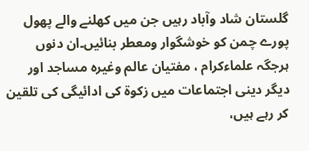گلستان شاد وآباد رہیں جن میں کھلنے والے پھول پورے چمن کو خوشگوار ومعطر بنائیں۔ان دنوں ہرجگہ علماءکرام ، مفتیان عالم وغیرہ مساجد اور دیگر دینی اجتماعات میں زکوة کی ادائیگی کی تلقین کر رہے ہیں،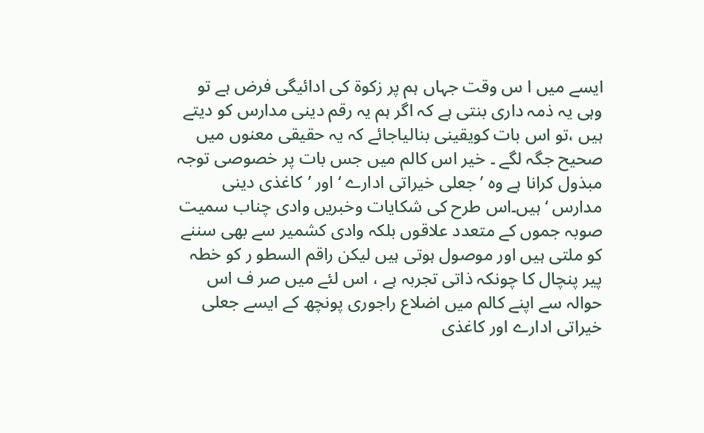ایسے میں ا س وقت جہاں ہم پر زکوة کی ادائیگی فرض ہے تو وہی یہ ذمہ داری بنتی ہے کہ اگر ہم یہ رقم دینی مدارس کو دیتے ہیں ،تو اس بات کویقینی بنالیاجائے کہ یہ حقیقی معنوں میں صحیح جگہ لگے ۔ خیر اس کالم میں جس بات پر خصوصی توجہ مبذول کرانا ہے وہ ’جعلی خیراتی ادارے ‘اور ’کاغذی دینی مدارس ‘ہیں۔اس طرح کی شکایات وخبریں وادی چناب سمیت صوبہ جموں کے متعدد علاقوں بلکہ وادی کشمیر سے بھی سننے کو ملتی ہیں اور موصول ہوتی ہیں لیکن راقم السطو ر کو خطہ پیر پنچال کا چونکہ ذاتی تجربہ ہے ، اس لئے میں صر ف اس حوالہ سے اپنے کالم میں اضلاع راجوری پونچھ کے ایسے جعلی خیراتی ادارے اور کاغذی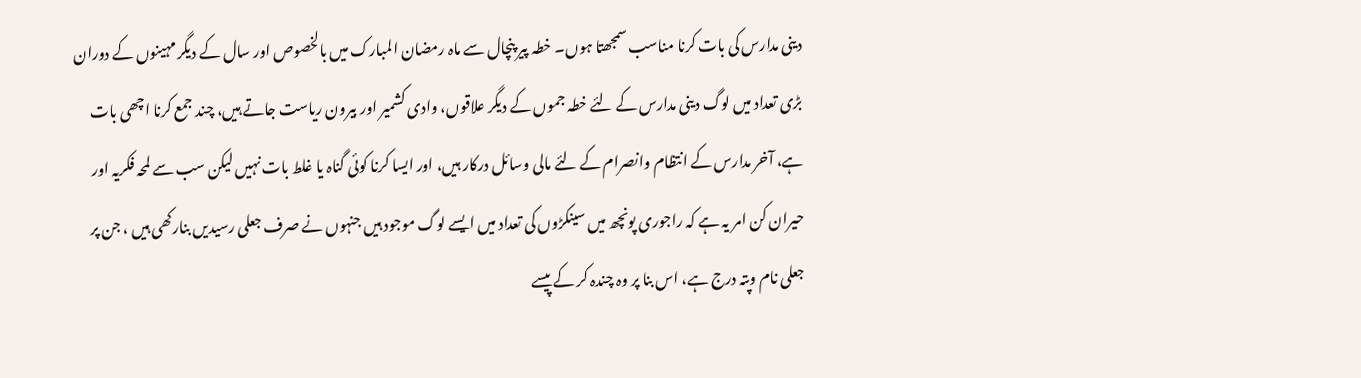دینی مدارس کی بات کرنا مناسب سمجھتا ہوں۔ خطہ پیر پنچال سے ماہ رمضان المبارک میں بالخصوص اور سال کے دیگر مہینوں کے دوران بڑی تعداد میں لوگ دینی مدارس کے لئے خطہ جموں کے دیگر علاقوں، وادی کشمیر اور بیرون ریاست جاتے ہیں، چند جمع کرنا اچھی بات ہے، آخر مدارس کے انتظام وانصرام کے لئے مالی وسائل درکار ہیں، اور ایسا کرنا کوئی گناہ یا غلط بات نہیں لیکن سب سے لمحہ فکریہ اور حیران کن امر یہ ہے کہ راجوری پونچھ میں سینکڑوں کی تعداد میں ایسے لوگ موجود ہیں جنہوں نے صرف جعلی رسیدیں بنارکھی ہیں ، جن پر جعلی نام وپتہ درج ہے، اس بنا پر وہ چندہ کر کے پیسے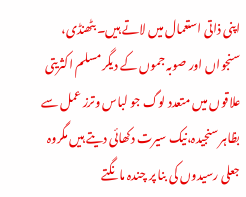اپنی ذاتی استعمال میں لاتے ہیں۔ بٹھنڈی، سنجواں اور صوبہ جموں کے دیگر مسلم اکثریتی علاقوں میں متعدد لوگ جو لباس وترز عمل سے بظاہر سنجیدہ،نیک سیرت دکھائی دیتے ہیں مگروہ جعلی رسیدوں کی بنا پر چندہ مانگتے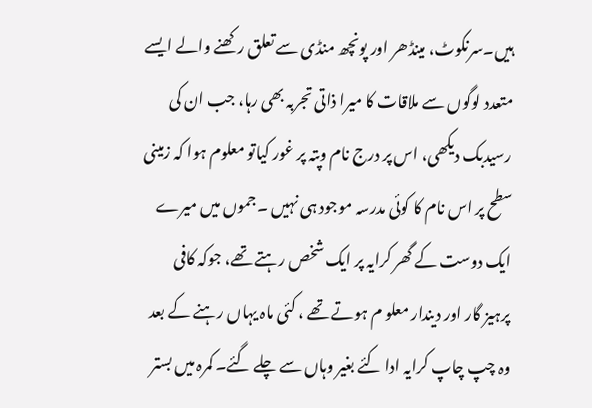ہیں۔سرنکوٹ، مینڈھر اور پونچھ منڈی سے تعلق رکھنے والے ایسے متعدد لوگوں سے ملاقات کا میرا ذاتی تجربہ بھی رہا، جب ان کی رسیدبک دیکھی، اس پر درج نام وپتہ پر غور کیاتو معلوم ہوا کہ زمینی سطح پر اس نام کا کوئی مدرسہ موجود ہی نہیں ۔جموں میں میرے ایک دوست کے گھر کرایہ پر ایک شخص رہتے تھے، جوکہ کافی پرہیز گار اور دیندار معلو م ہوتے تھے ، کئی ماہ یہاں رہنے کے بعد وہ چپ چاپ کرایہ ادا کئے بغیر وہاں سے چلے گئے۔ کمرہ میں بستر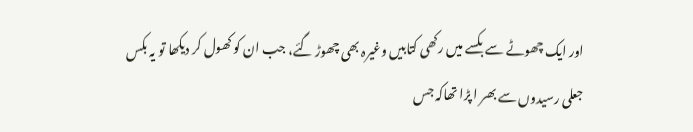اور ایک چھوٹے سے بکسے میں رکھی کتابیں وغیرہ بھی چھوڑ گئے، جب ان کو کھول کر دیکھا تو یہ بکس جعلی رسیدوں سے بھر ا پڑا تھاکہ جس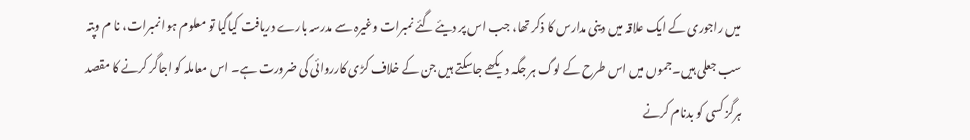میں راجوری کے ایک علاقہ میں دینی مدارس کا ذکر تھا، جب اس پر دیئے گئے نمبرات وغیرہ سے مدرسہ بارے دریافت کیاگیا تو معلوم ہوا نمبرات، نا م وپتہ سب جعلی ہیں۔جموں میں اس طرح کے لوگ ہر جگہ دیکھے جاسکتے ہیں جن کے خلاف کڑی کارروائی کی ضرورت ہے۔ اس معاملہ کو اجاگر کرنے کا مقصد ہرگز کسی کو بدنام کرنے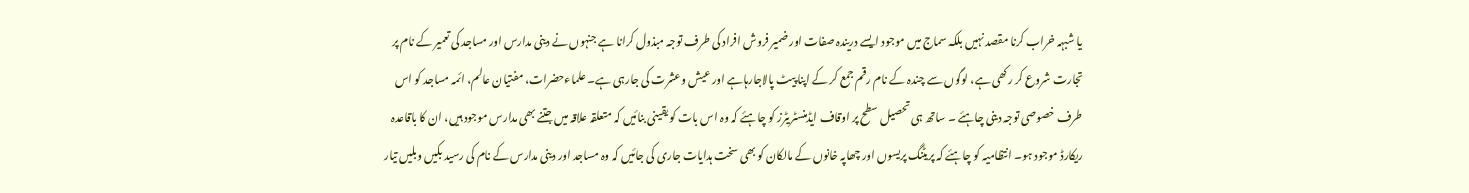یا شبہہ خراب کرنا مقصد نہیں بلکہ سماج میں موجود ایسے دریندہ صفات اور ضمیر فروش افراد کی طرف توجہ مبذول کرانا ہے جنہوں نے دینی مدارس اور مساجد کی تعمیر کے نام پر تجارت شروع کر رکھی ہے، لوگوں سے چندہ کے نام رقم جمع کر کے اپنا پیٹ پالاجارہاہے اور عیش وعشرت کی جارہی ہے۔ علماءحضرات، مفتیان عالم، ائمہ مساجد کو اس طرف خصوصی توجہ دینی چاہئے ۔ ساتھ ہی تحصیل سطح پر اوقاف ایڈمنسٹریٹرز کو چاہئے کہ وہ اس بات کو یقینی بنائیں کہ متعلقہ علاقہ میں جتنے بھی مدارس موجود ہیں، ان کا باقاعدہ ریکارڈ موجود ہو۔ انتظامیہ کو چاہئے کہ پریٹنگ پریسوں اور چھاپہ خانوں کے مالکان کو بھی سخت ہدایات جاری کی جائیں کہ وہ مساجد اور دینی مدارس کے نام کی رسید بکیں وبلیں تیار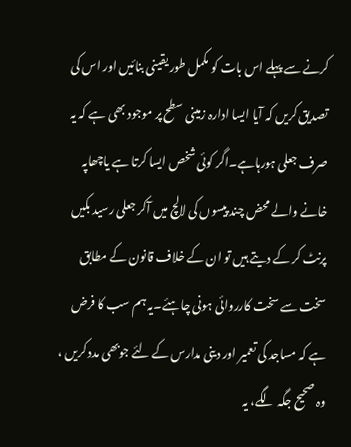کرنے سے پہلے اس بات کو مکمل طور یقینی بنائیں اور اس کی تصدیق کریں کہ آیا ایسا ادارہ زمینی سطح پر موجود بھی ہے کہ یہ صرف جعلی ہورہاہے۔اگر کوئی شخص ایسا کرتا ہے یاچھاپہ خانے والے محض چند پیسوں کی لالچ میں آکر جعلی رسید بکیں پرنٹ کر کے دیتے ہیں تو ان کے خلاف قانون کے مطابق سخت سے سخت کارروائی ہونی چاہئے۔یہ ہم سب کا فرض ہے کہ مساجد کی تعمیر اور دینی مدارس کے لئے جوبھی مدد کریں ، وہ صحیح جگہ لگے، یہ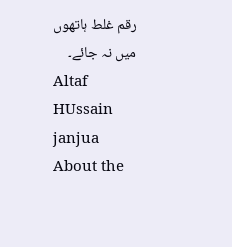رقم غلط ہاتھوں میں نہ جائے۔
Altaf HUssain janjua
About the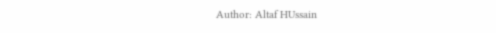Author: Altaf HUssain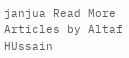janjua Read More Articles by Altaf HUssain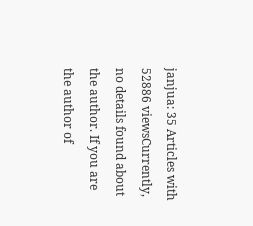janjua: 35 Articles with 52886 viewsCurrently, no details found about the author. If you are the author of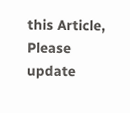this Article, Please update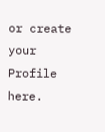or create your Profile here.